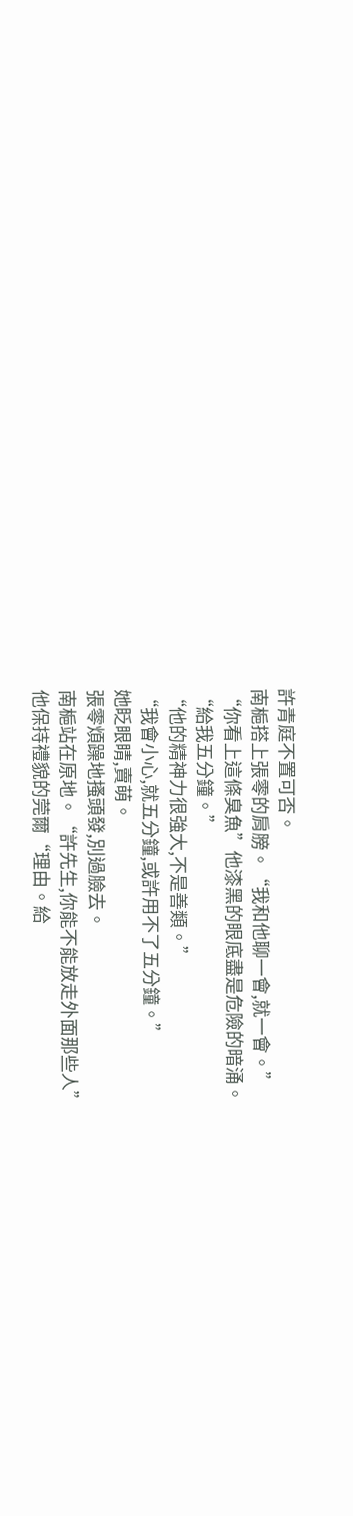許青庭不置可否。
南梔搭上張零的肩膀。“我和他聊一會,就一會。”
“你看上這條臭魚”他漆黑的眼底盡是危險的暗涌。
“給我五分鐘。”
“他的精神力很強大,不是善類。”
“我會小心,就五分鐘,或許用不了五分鐘。”
她眨眼睛,賣萌。
張零煩躁地搔頭發,別過臉去。
南梔站在原地。“許先生,你能不能放走外面那些人”
他保持禮貌的莞爾“理由。給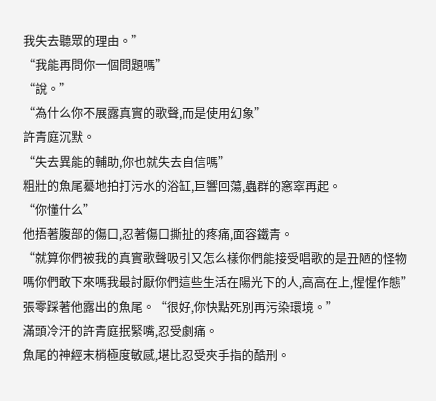我失去聽眾的理由。”
“我能再問你一個問題嗎”
“說。”
“為什么你不展露真實的歌聲,而是使用幻象”
許青庭沉默。
“失去異能的輔助,你也就失去自信嗎”
粗壯的魚尾驀地拍打污水的浴缸,巨響回蕩,蟲群的窸窣再起。
“你懂什么”
他捂著腹部的傷口,忍著傷口撕扯的疼痛,面容鐵青。
“就算你們被我的真實歌聲吸引又怎么樣你們能接受唱歌的是丑陋的怪物嗎你們敢下來嗎我最討厭你們這些生活在陽光下的人,高高在上,惺惺作態”
張零踩著他露出的魚尾。“很好,你快點死別再污染環境。”
滿頭冷汗的許青庭抿緊嘴,忍受劇痛。
魚尾的神經末梢極度敏感,堪比忍受夾手指的酷刑。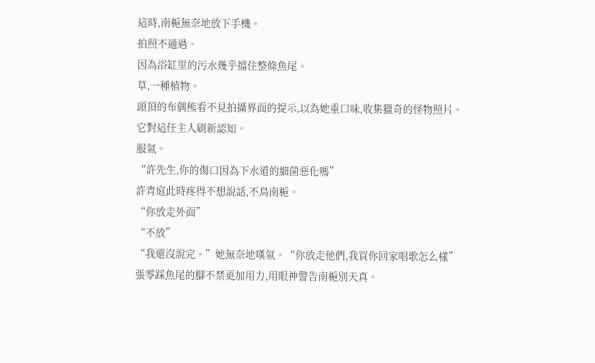這時,南梔無奈地放下手機。
拍照不通過。
因為浴缸里的污水幾乎擋住整條魚尾。
草,一種植物。
頭頂的布偶熊看不見拍攝界面的提示,以為她重口味,收集獵奇的怪物照片。
它對這任主人刷新認知。
服氣。
“許先生,你的傷口因為下水道的細菌惡化嗎”
許青庭此時疼得不想說話,不鳥南梔。
“你放走外面”
“不放”
“我還沒說完。”她無奈地嘆氣。“你放走他們,我買你回家唱歌怎么樣”
張零踩魚尾的腳不禁更加用力,用眼神警告南梔別天真。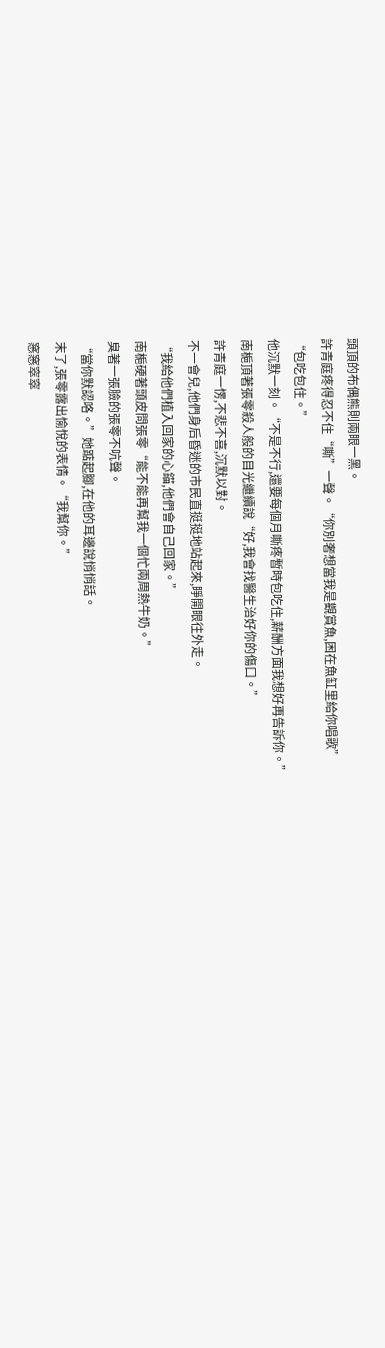頭頂的布偶熊則兩眼一黑。
許青庭疼得忍不住“嘶”一聲。“你別奢想當我是觀賞魚,困在魚缸里給你唱歌”
“包吃包住。”
他沉默一刻。“不是不行,還要每個月嘶疼暫時包吃住,薪酬方面我想好再告訴你。”
南梔頂著張零殺人般的目光繼續說“好,我會找醫生治好你的傷口。”
許青庭一愣,不悲不喜,沉默以對。
不一會兒,他們身后昏迷的市民直挺挺地站起來,睜開眼往外走。
“我給他們植入回家的心錨,他們會自己回家。”
南梔硬著頭皮問張零“能不能再幫我一個忙兩周熱牛奶。”
臭著一張臉的張零不吭聲。
“當你默認咯。”她踮起腳,在他的耳邊說悄悄話。
末了,張零露出愉悅的表情。“我幫你。”
窸窸窣窣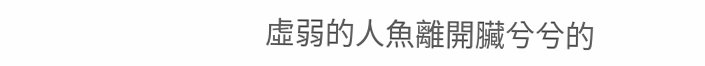虛弱的人魚離開臟兮兮的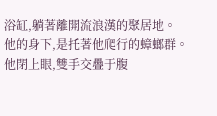浴缸,躺著離開流浪漢的聚居地。
他的身下,是托著他爬行的蟑螂群。
他閉上眼,雙手交疊于腹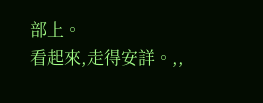部上。
看起來,走得安詳。,,